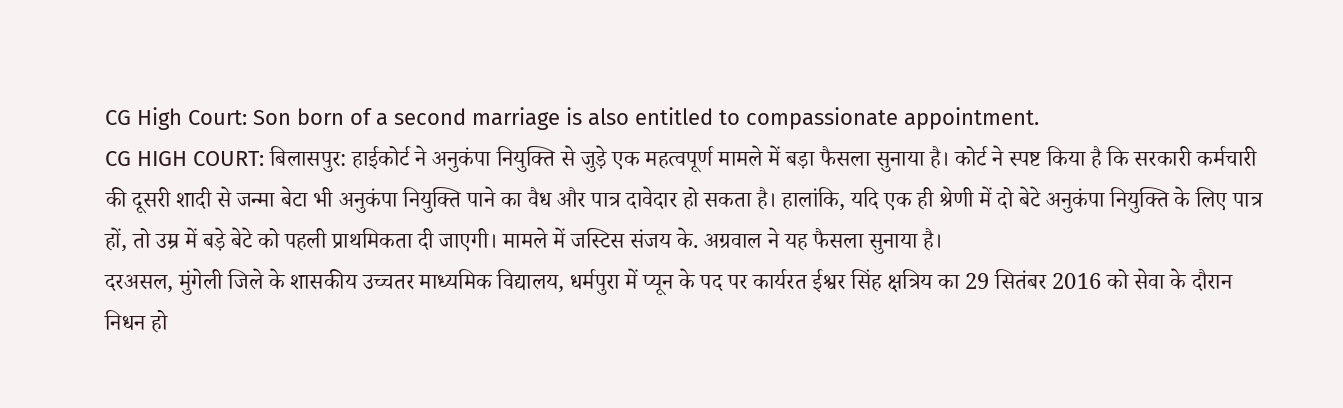CG High Court: Son born of a second marriage is also entitled to compassionate appointment.
CG HIGH COURT: बिलासपुर: हाईकोर्ट ने अनुकंपा नियुक्ति से जुड़े एक महत्वपूर्ण मामले में बड़ा फैसला सुनाया है। कोर्ट ने स्पष्ट किया है कि सरकारी कर्मचारी की दूसरी शादी से जन्मा बेटा भी अनुकंपा नियुक्ति पाने का वैध और पात्र दावेदार हो सकता है। हालांकि, यदि एक ही श्रेणी में दो बेटे अनुकंपा नियुक्ति के लिए पात्र हों, तो उम्र में बड़े बेटे को पहली प्राथमिकता दी जाएगी। मामले में जस्टिस संजय के. अग्रवाल ने यह फैसला सुनाया है।
दरअसल, मुंगेली जिले के शासकीय उच्चतर माध्यमिक विद्यालय, धर्मपुरा में प्यून के पद पर कार्यरत ईश्वर सिंह क्षत्रिय का 29 सितंबर 2016 को सेवा के दौरान निधन हो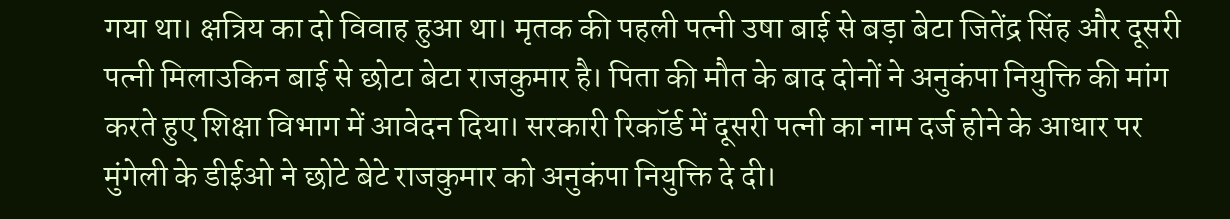गया था। क्षत्रिय का दो विवाह हुआ था। मृतक की पहली पत्नी उषा बाई से बड़ा बेटा जितेंद्र सिंह और दूसरी पत्नी मिलाउकिन बाई से छोटा बेटा राजकुमार है। पिता की मौत के बाद दोनों ने अनुकंपा नियुक्ति की मांग करते हुए शिक्षा विभाग में आवेदन दिया। सरकारी रिकॉर्ड में दूसरी पत्नी का नाम दर्ज होने के आधार पर मुंगेली के डीईओ ने छोटे बेटे राजकुमार को अनुकंपा नियुक्ति दे दी।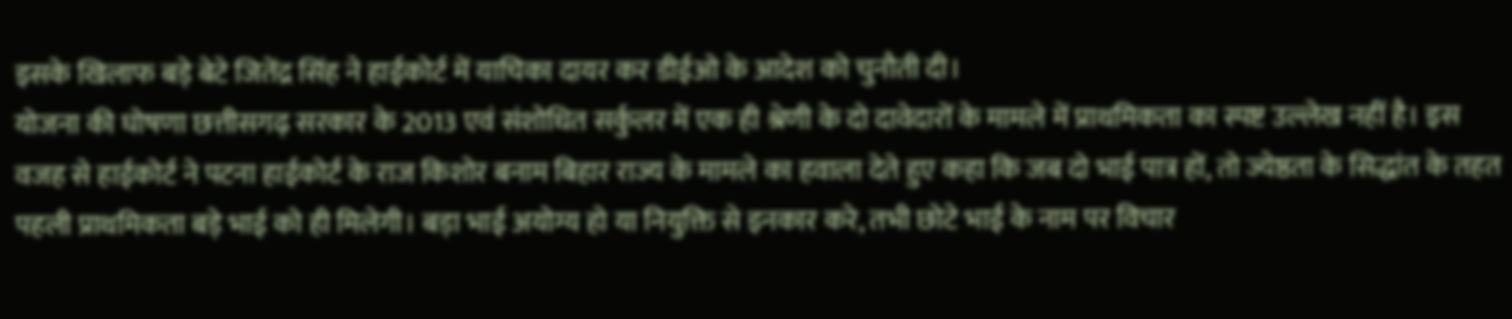इसके खिलाफ बड़े बेटे जितेंद्र सिंह ने हाईकोर्ट में याचिका दायर कर डीईओ के आदेश को चुनौती दी।
योजना की घोषणा छत्तीसगढ़ सरकार के 2013 एवं संशोधित सर्कुलर में एक ही श्रेणी के दो दावेदारों के मामले में प्राथमिकता का स्पष्ट उल्लेख नहीं है। इस वजह से हाईकोर्ट ने पटना हाईकोर्ट के राज किशोर बनाम बिहार राज्य के मामले का हवाला देते हुए कहा कि जब दो भाई पात्र हों, तो ज्येष्ठता के सिद्धांत के तहत पहली प्राथमिकता बड़े भाई को ही मिलेगी। बड़ा भाई अयोग्य हो या नियुक्ति से इनकार करे, तभी छोटे भाई के नाम पर विचार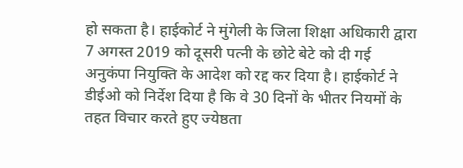हो सकता है। हाईकोर्ट ने मुंगेली के जिला शिक्षा अधिकारी द्वारा 7 अगस्त 2019 को दूसरी पत्नी के छोटे बेटे को दी गई अनुकंपा नियुक्ति के आदेश को रद्द कर दिया है। हाईकोर्ट ने डीईओ को निर्देश दिया है कि वे 30 दिनों के भीतर नियमों के तहत विचार करते हुए ज्येष्ठता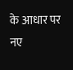के आधार पर नए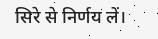सिरे से निर्णय लें।